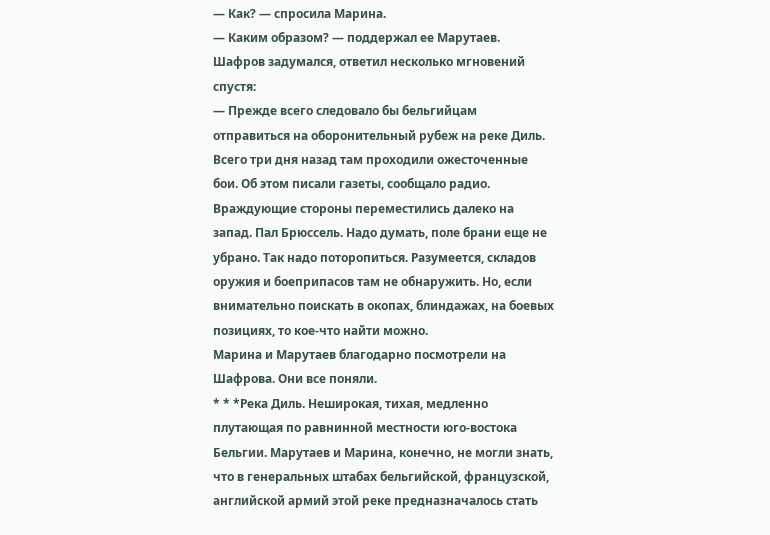— Как? — спросила Марина.
— Каким образом? — поддержал ее Марутаев.
Шафров задумался, ответил несколько мгновений спустя:
— Прежде всего следовало бы бельгийцам отправиться на оборонительный рубеж на реке Диль. Всего три дня назад там проходили ожесточенные бои. Об этом писали газеты, сообщало радио. Враждующие стороны переместились далеко на запад. Пал Брюссель. Надо думать, поле брани еще не убрано. Так надо поторопиться. Разумеется, складов оружия и боеприпасов там не обнаружить. Но, если внимательно поискать в окопах, блиндажах, на боевых позициях, то кое-что найти можно.
Марина и Марутаев благодарно посмотрели на Шафрова. Они все поняли.
* * *Река Диль. Неширокая, тихая, медленно плутающая по равнинной местности юго-востока Бельгии. Марутаев и Марина, конечно, не могли знать, что в генеральных штабах бельгийской, французской, английской армий этой реке предназначалось стать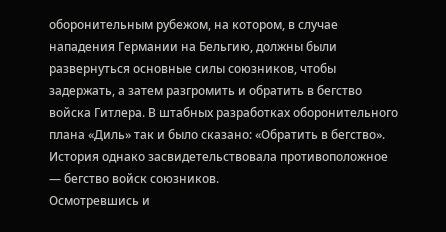оборонительным рубежом, на котором, в случае нападения Германии на Бельгию, должны были развернуться основные силы союзников, чтобы задержать, а затем разгромить и обратить в бегство войска Гитлера. В штабных разработках оборонительного плана «Диль» так и было сказано: «Обратить в бегство». История однако засвидетельствовала противоположное — бегство войск союзников.
Осмотревшись и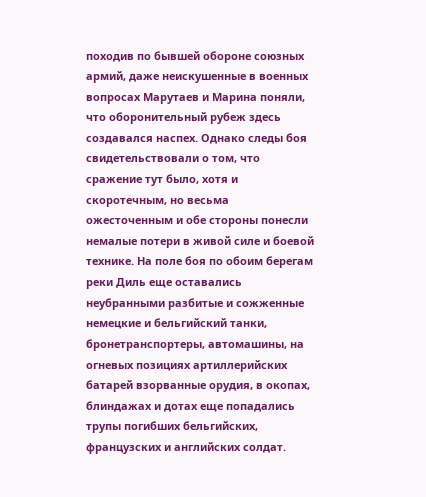походив по бывшей обороне союзных армий, даже неискушенные в военных вопросах Марутаев и Марина поняли, что оборонительный рубеж здесь создавался наспех. Однако следы боя свидетельствовали о том, что сражение тут было, хотя и скоротечным, но весьма ожесточенным и обе стороны понесли немалые потери в живой силе и боевой технике. На поле боя по обоим берегам реки Диль еще оставались неубранными разбитые и сожженные немецкие и бельгийский танки, бронетранспортеры, автомашины, на огневых позициях артиллерийских батарей взорванные орудия, в окопах, блиндажах и дотах еще попадались трупы погибших бельгийских, французских и английских солдат.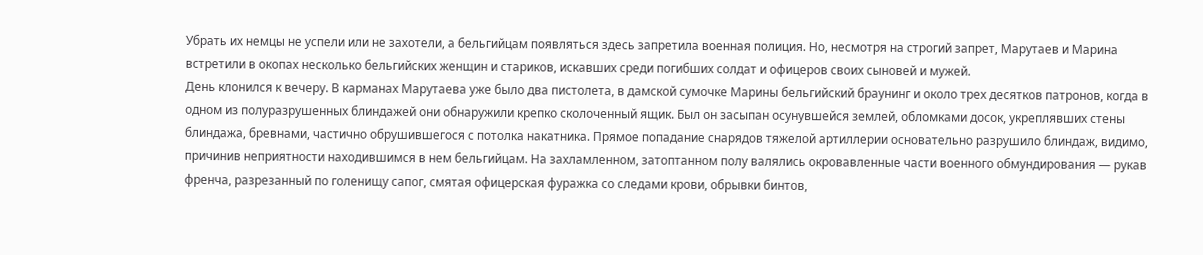Убрать их немцы не успели или не захотели, а бельгийцам появляться здесь запретила военная полиция. Но, несмотря на строгий запрет, Марутаев и Марина встретили в окопах несколько бельгийских женщин и стариков, искавших среди погибших солдат и офицеров своих сыновей и мужей.
День клонился к вечеру. В карманах Марутаева уже было два пистолета, в дамской сумочке Марины бельгийский браунинг и около трех десятков патронов, когда в одном из полуразрушенных блиндажей они обнаружили крепко сколоченный ящик. Был он засыпан осунувшейся землей, обломками досок, укреплявших стены блиндажа, бревнами, частично обрушившегося с потолка накатника. Прямое попадание снарядов тяжелой артиллерии основательно разрушило блиндаж, видимо, причинив неприятности находившимся в нем бельгийцам. На захламленном, затоптанном полу валялись окровавленные части военного обмундирования — рукав френча, разрезанный по голенищу сапог, смятая офицерская фуражка со следами крови, обрывки бинтов,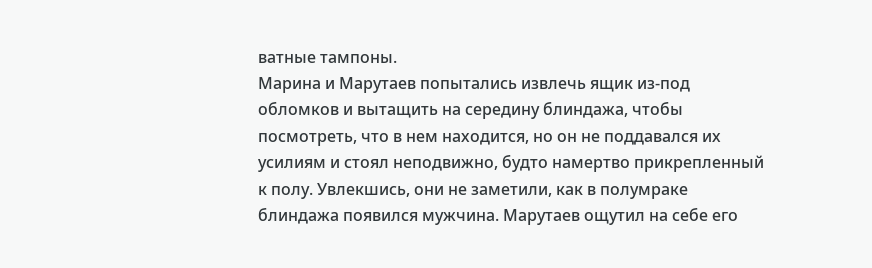ватные тампоны.
Марина и Марутаев попытались извлечь ящик из-под обломков и вытащить на середину блиндажа, чтобы посмотреть, что в нем находится, но он не поддавался их усилиям и стоял неподвижно, будто намертво прикрепленный к полу. Увлекшись, они не заметили, как в полумраке блиндажа появился мужчина. Марутаев ощутил на себе его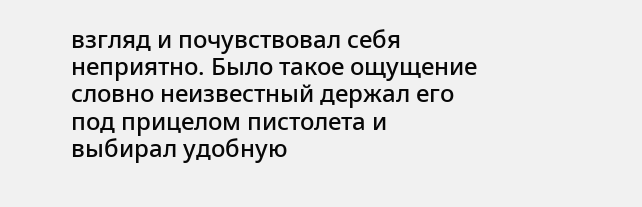взгляд и почувствовал себя неприятно. Было такое ощущение словно неизвестный держал его под прицелом пистолета и выбирал удобную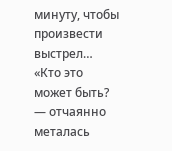минуту, чтобы произвести выстрел… «Кто это может быть? — отчаянно металась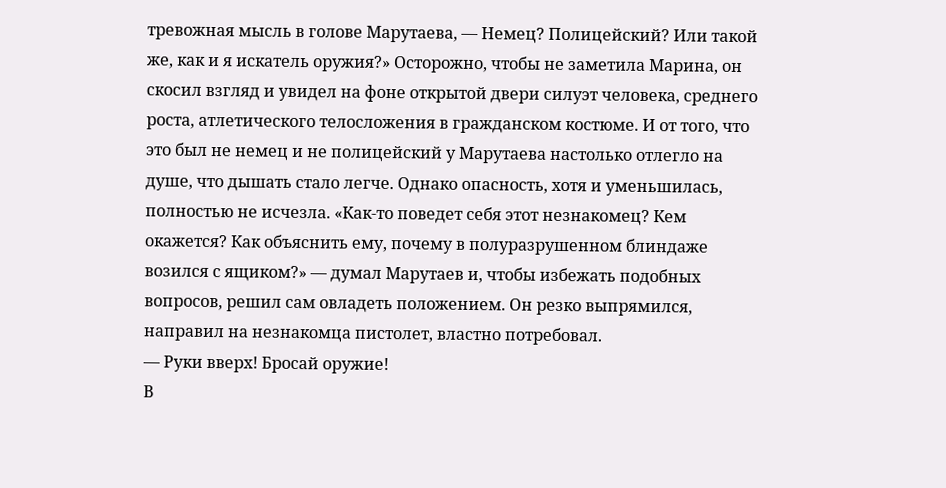тревожная мысль в голове Марутаева, — Немец? Полицейский? Или такой же, как и я искатель оружия?» Осторожно, чтобы не заметила Марина, он скосил взгляд и увидел на фоне открытой двери силуэт человека, среднего роста, атлетического телосложения в гражданском костюме. И от того, что это был не немец и не полицейский у Марутаева настолько отлегло на душе, что дышать стало легче. Однако опасность, хотя и уменьшилась, полностью не исчезла. «Как-то поведет себя этот незнакомец? Кем окажется? Как объяснить ему, почему в полуразрушенном блиндаже возился с ящиком?» — думал Марутаев и, чтобы избежать подобных вопросов, решил сам овладеть положением. Он резко выпрямился, направил на незнакомца пистолет, властно потребовал.
— Руки вверх! Бросай оружие!
В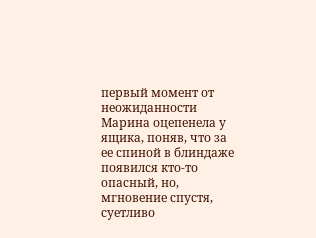первый момент от неожиданности Марина оцепенела у ящика, поняв, что за ее спиной в блиндаже появился кто-то опасный, но, мгновение спустя, суетливо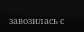завозилась с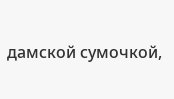дамской сумочкой,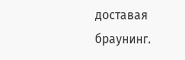доставая браунинг.